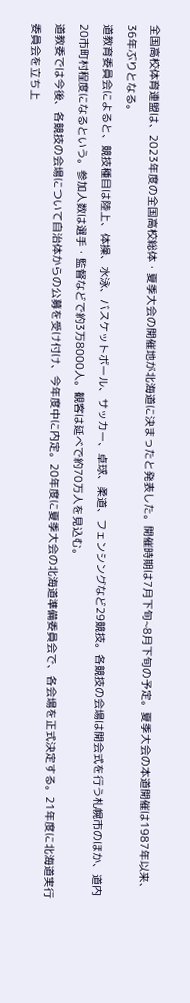全国高校体育連盟は、2023年度の全国高校総体・夏季大会の開催地が北海道に決まったと発表した。開催時期は7月下旬~8月下旬の予定。夏季大会の本道開催は1987年以来、36年ぶりとなる。
道教育委員会によると、競技種目は陸上、体操、水泳、バスケットボール、サッカー、卓球、柔道、フェンシングなど29競技。各競技の会場は開会式を行う札幌市のほか、道内20市町村程度になるという。参加人数は選手・監督などで約3万8000人。観客は延べで約70万人を見込む。
道教委では今後、各競技の会場について自治体からの公募を受け付け、今年度中に内定。20年度に夏季大会の北海道準備委員会で、各会場を正式決定する。21年度に北海道実行委員会を立ち上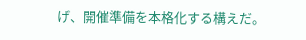げ、開催準備を本格化する構えだ。